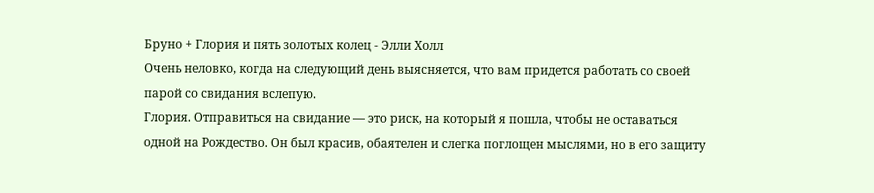Бруно + Глория и пять золотых колец - Элли Холл
Очень неловко, когда на следующий день выясняется, что вам придется работать со своей парой со свидания вслепую.
Глория. Отправиться на свидание — это риск, на который я пошла, чтобы не оставаться одной на Рождество. Он был красив, обаятелен и слегка поглощен мыслями, но в его защиту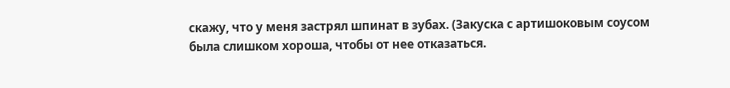скажу, что у меня застрял шпинат в зубах. (Закуска с артишоковым соусом была слишком хороша, чтобы от нее отказаться.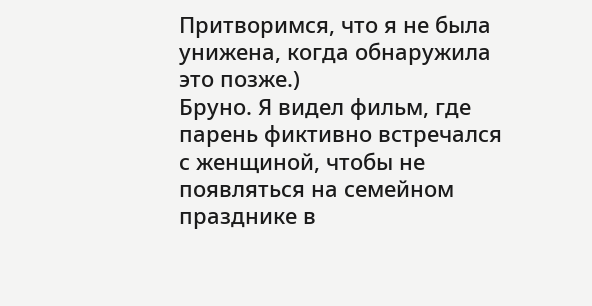Притворимся, что я не была унижена, когда обнаружила это позже.)
Бруно. Я видел фильм, где парень фиктивно встречался с женщиной, чтобы не появляться на семейном празднике в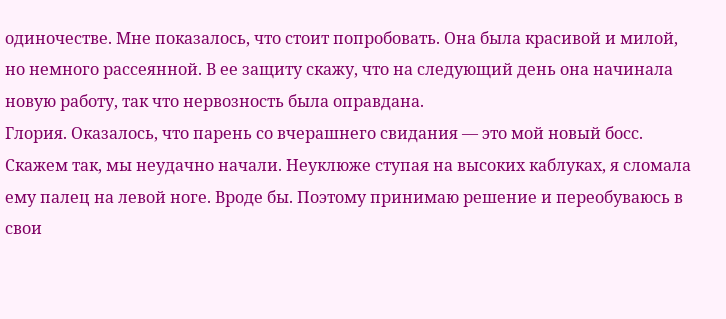одиночестве. Мне показалось, что стоит попробовать. Она была красивой и милой, но немного рассеянной. В ее защиту скажу, что на следующий день она начинала новую работу, так что нервозность была оправдана.
Глория. Оказалось, что парень со вчерашнего свидания — это мой новый босс. Скажем так, мы неудачно начали. Неуклюже ступая на высоких каблуках, я сломала ему палец на левой ноге. Вроде бы. Поэтому принимаю решение и переобуваюсь в свои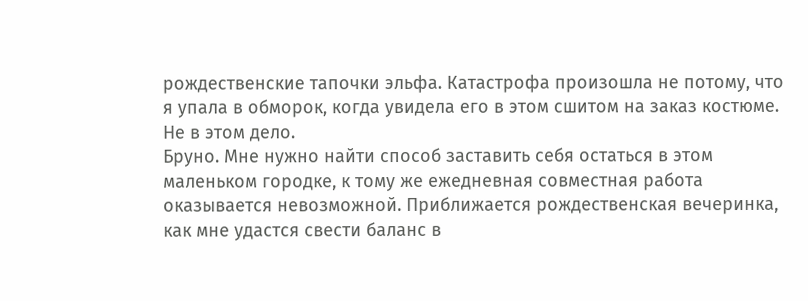рождественские тапочки эльфа. Катастрофа произошла не потому, что я упала в обморок, когда увидела его в этом сшитом на заказ костюме. Не в этом дело.
Бруно. Мне нужно найти способ заставить себя остаться в этом маленьком городке, к тому же ежедневная совместная работа оказывается невозможной. Приближается рождественская вечеринка, как мне удастся свести баланс в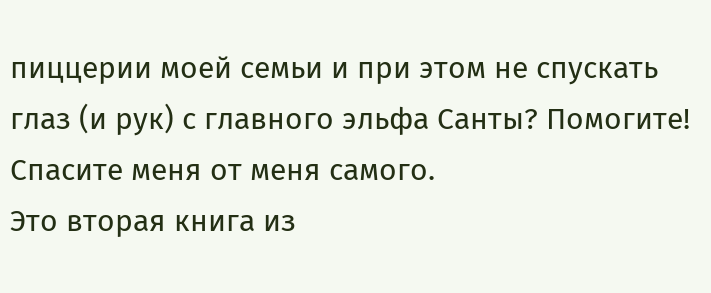пиццерии моей семьи и при этом не спускать глаз (и рук) с главного эльфа Санты? Помогите! Спасите меня от меня самого.
Это вторая книга из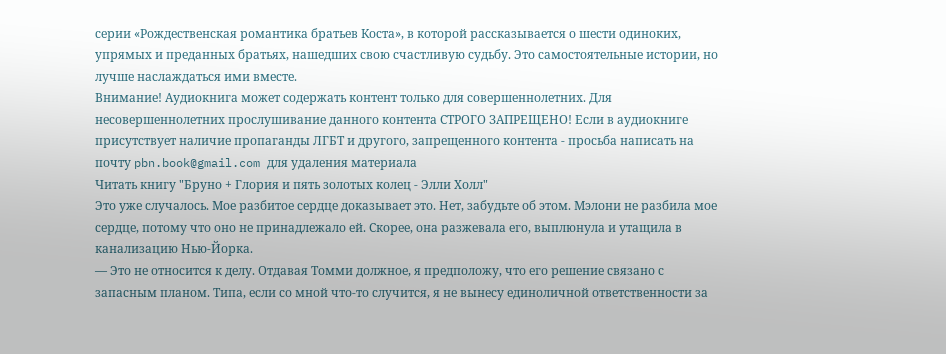серии «Рождественская романтика братьев Коста», в которой рассказывается о шести одиноких, упрямых и преданных братьях, нашедших свою счастливую судьбу. Это самостоятельные истории, но лучше наслаждаться ими вместе.
Внимание! Аудиокнига может содержать контент только для совершеннолетних. Для несовершеннолетних прослушивание данного контента СТРОГО ЗАПРЕЩЕНО! Если в аудиокниге присутствует наличие пропаганды ЛГБТ и другого, запрещенного контента - просьба написать на почту pbn.book@gmail.com для удаления материала
Читать книгу "Бруно + Глория и пять золотых колец - Элли Холл"
Это уже случалось. Мое разбитое сердце доказывает это. Нет, забудьте об этом. Мэлони не разбила мое сердце, потому что оно не принадлежало ей. Скорее, она разжевала его, выплюнула и утащила в канализацию Нью-Йорка.
— Это не относится к делу. Отдавая Томми должное, я предположу, что его решение связано с запасным планом. Типа, если со мной что-то случится, я не вынесу единоличной ответственности за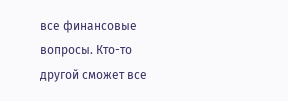все финансовые вопросы. Кто-то другой сможет все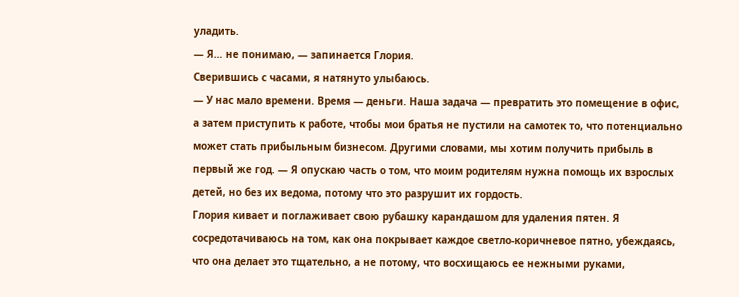уладить.
— Я… не понимаю, — запинается Глория.
Сверившись с часами, я натянуто улыбаюсь.
— У нас мало времени. Время — деньги. Наша задача — превратить это помещение в офис, а затем приступить к работе, чтобы мои братья не пустили на самотек то, что потенциально может стать прибыльным бизнесом. Другими словами, мы хотим получить прибыль в первый же год. — Я опускаю часть о том, что моим родителям нужна помощь их взрослых детей, но без их ведома, потому что это разрушит их гордость.
Глория кивает и поглаживает свою рубашку карандашом для удаления пятен. Я сосредотачиваюсь на том, как она покрывает каждое светло-коричневое пятно, убеждаясь, что она делает это тщательно, а не потому, что восхищаюсь ее нежными руками,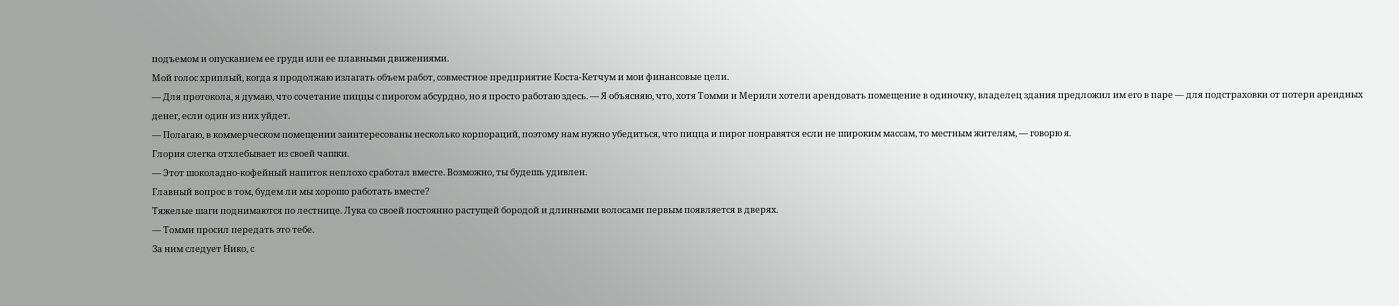подъемом и опусканием ее груди или ее плавными движениями.
Мой голос хриплый, когда я продолжаю излагать объем работ, совместное предприятие Коста-Кетчум и мои финансовые цели.
— Для протокола, я думаю, что сочетание пиццы с пирогом абсурдно, но я просто работаю здесь. — Я объясняю, что, хотя Томми и Мерили хотели арендовать помещение в одиночку, владелец здания предложил им его в паре — для подстраховки от потери арендных денег, если один из них уйдет.
— Полагаю, в коммерческом помещении заинтересованы несколько корпораций, поэтому нам нужно убедиться, что пицца и пирог понравятся если не широким массам, то местным жителям, — говорю я.
Глория слегка отхлебывает из своей чашки.
— Этот шоколадно-кофейный напиток неплохо сработал вместе. Возможно, ты будешь удивлен.
Главный вопрос в том, будем ли мы хорошо работать вместе?
Тяжелые шаги поднимаются по лестнице. Лука со своей постоянно растущей бородой и длинными волосами первым появляется в дверях.
— Томми просил передать это тебе.
За ним следует Нико, с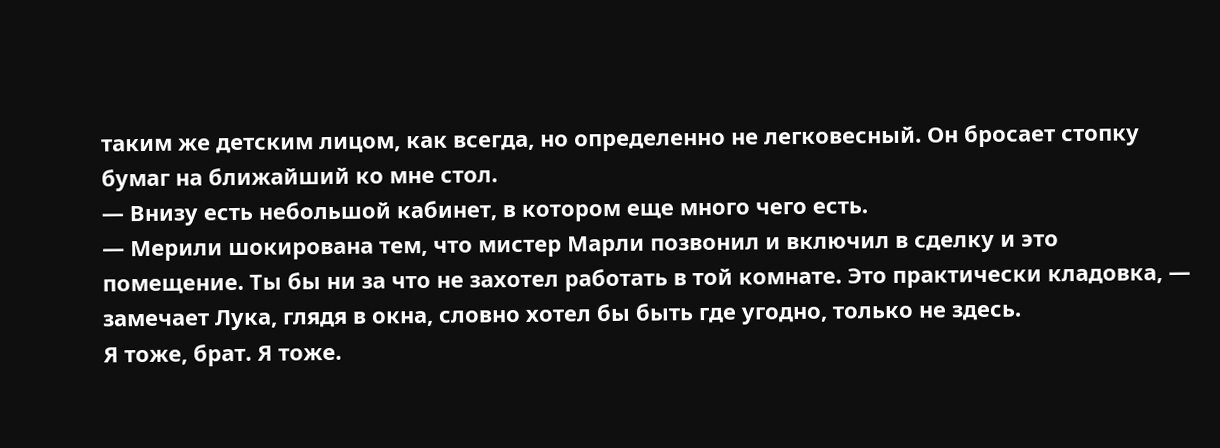таким же детским лицом, как всегда, но определенно не легковесный. Он бросает стопку бумаг на ближайший ко мне стол.
— Внизу есть небольшой кабинет, в котором еще много чего есть.
— Мерили шокирована тем, что мистер Марли позвонил и включил в сделку и это помещение. Ты бы ни за что не захотел работать в той комнате. Это практически кладовка, — замечает Лука, глядя в окна, словно хотел бы быть где угодно, только не здесь.
Я тоже, брат. Я тоже.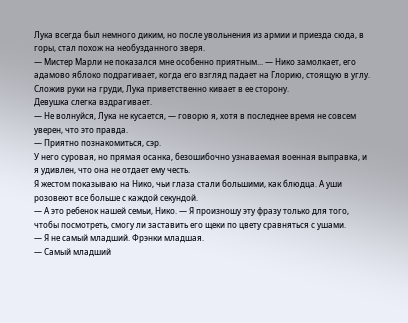Лука всегда был немного диким, но после увольнения из армии и приезда сюда, в горы, стал похож на необузданного зверя.
— Мистер Марли не показался мне особенно приятным... — Нико замолкает, его адамово яблоко подрагивает, когда его взгляд падает на Глорию, стоящую в углу.
Сложив руки на груди, Лука приветственно кивает в ее сторону.
Девушка слегка вздрагивает.
— Не волнуйся, Лука не кусается, — говорю я, хотя в последнее время не совсем уверен, что это правда.
— Приятно познакомиться, сэр.
У него суровая, но прямая осанка, безошибочно узнаваемая военная выправка, и я удивлен, что она не отдает ему честь.
Я жестом показываю на Нико, чьи глаза стали большими, как блюдца. А уши розовеют все больше с каждой секундой.
— А это ребенок нашей семьи, Нико. — Я произношу эту фразу только для того, чтобы посмотреть, смогу ли заставить его щеки по цвету сравняться с ушами.
— Я не самый младший. Фрэнки младшая.
— Самый младший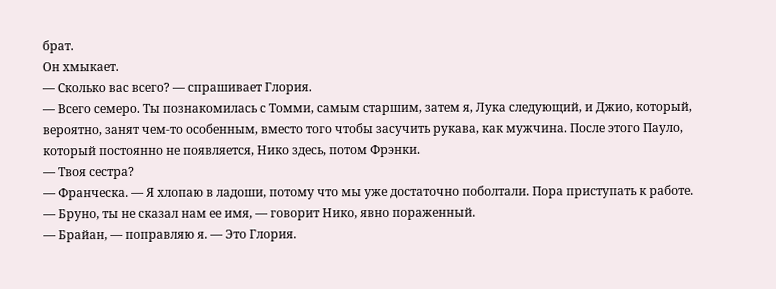брат.
Он хмыкает.
— Сколько вас всего? — спрашивает Глория.
— Всего семеро. Ты познакомилась с Томми, самым старшим, затем я, Лука следующий, и Джио, который, вероятно, занят чем-то особенным, вместо того чтобы засучить рукава, как мужчина. После этого Пауло, который постоянно не появляется, Нико здесь, потом Фрэнки.
— Твоя сестра?
— Франческа. — Я хлопаю в ладоши, потому что мы уже достаточно поболтали. Пора приступать к работе.
— Бруно, ты не сказал нам ее имя, — говорит Нико, явно пораженный.
— Брайан, — поправляю я. — Это Глория.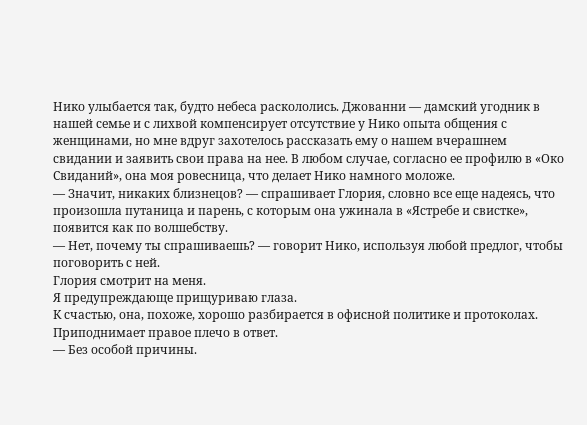Нико улыбается так, будто небеса раскололись. Джованни — дамский угодник в нашей семье и с лихвой компенсирует отсутствие у Нико опыта общения с женщинами, но мне вдруг захотелось рассказать ему о нашем вчерашнем свидании и заявить свои права на нее. В любом случае, согласно ее профилю в «Око Свиданий», она моя ровесница, что делает Нико намного моложе.
— Значит, никаких близнецов? — спрашивает Глория, словно все еще надеясь, что произошла путаница и парень, с которым она ужинала в «Ястребе и свистке», появится как по волшебству.
— Нет, почему ты спрашиваешь? — говорит Нико, используя любой предлог, чтобы поговорить с ней.
Глория смотрит на меня.
Я предупреждающе прищуриваю глаза.
К счастью, она, похоже, хорошо разбирается в офисной политике и протоколах. Приподнимает правое плечо в ответ.
— Без особой причины.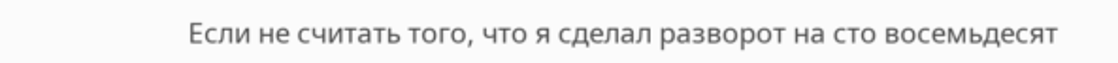Если не считать того, что я сделал разворот на сто восемьдесят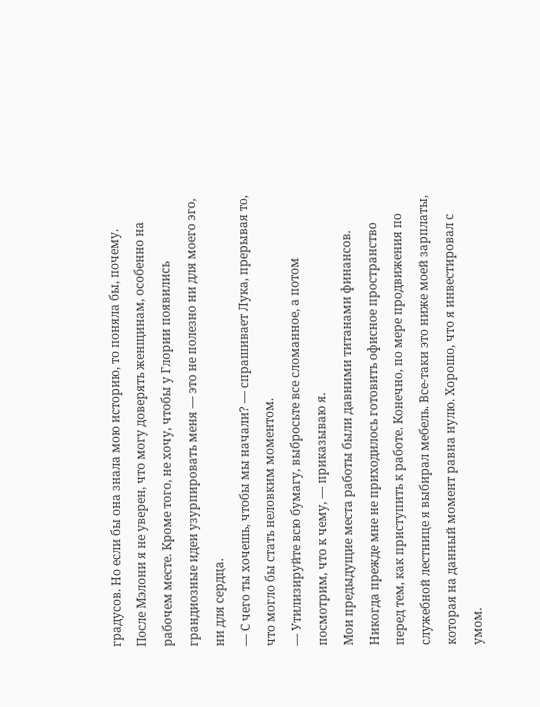градусов. Но если бы она знала мою историю, то поняла бы, почему. После Мэлони я не уверен, что могу доверять женщинам, особенно на рабочем месте. Кроме того, не хочу, чтобы у Глории появились грандиозные идеи узурпировать меня — это не полезно ни для моего эго, ни для сердца.
— С чего ты хочешь, чтобы мы начали? — спрашивает Лука, прерывая то, что могло бы стать неловким моментом.
— Утилизируйте всю бумагу, выбросьте все сломанное, а потом посмотрим, что к чему, — приказываю я.
Мои предыдущие места работы были давними титанами финансов. Никогда прежде мне не приходилось готовить офисное пространство перед тем, как приступить к работе. Конечно, по мере продвижения по служебной лестнице я выбирал мебель. Все-таки это ниже моей зарплаты, которая на данный момент равна нулю. Хорошо, что я инвестировал с умом.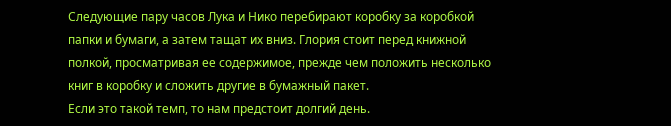Следующие пару часов Лука и Нико перебирают коробку за коробкой папки и бумаги, а затем тащат их вниз. Глория стоит перед книжной полкой, просматривая ее содержимое, прежде чем положить несколько книг в коробку и сложить другие в бумажный пакет.
Если это такой темп, то нам предстоит долгий день.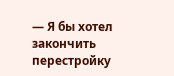— Я бы хотел закончить перестройку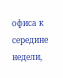офиса к середине недели,